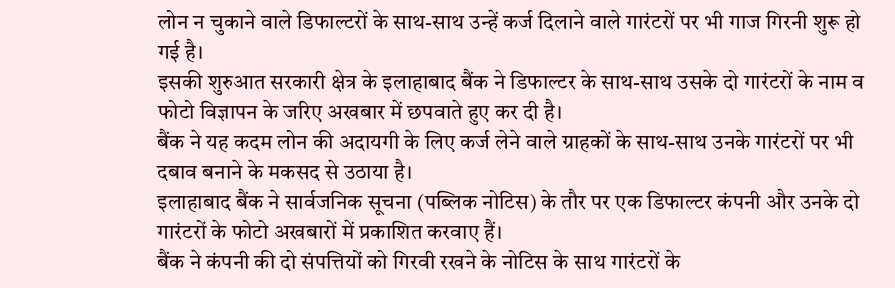लोन न चुकाने वाले डिफाल्टरों के साथ-साथ उन्हें कर्ज दिलाने वाले गारंटरों पर भी गाज गिरनी शुरू हो गई है।
इसकी शुरुआत सरकारी क्षेत्र के इलाहाबाद बैंक ने डिफाल्टर के साथ-साथ उसके दो गारंटरों के नाम व फोटो विज्ञापन के जरिए अखबार में छपवाते हुए कर दी है।
बैंक ने यह कदम लोन की अदायगी के लिए कर्ज लेने वाले ग्राहकों के साथ-साथ उनके गारंटरों पर भी दबाव बनाने के मकसद से उठाया है।
इलाहाबाद बैंक ने सार्वजनिक सूचना (पब्लिक नोटिस) के तौर पर एक डिफाल्टर कंपनी और उनके दो गारंटरों के फोटो अखबारों में प्रकाशित करवाए हैं।
बैंक ने कंपनी की दो संपत्तियों को गिरवी रखने के नोटिस के साथ गारंटरों के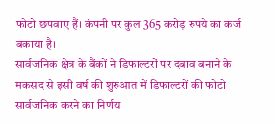फोटो छपवाए हैं। कंपनी पर कुल 365 करोड़ रुपये का कर्ज बकाया है।
सार्वजनिक क्षेत्र के बैंकों ने डिफाल्टरों पर दबाव बनाने के मकसद से इसी वर्ष की शुरुआत में डिफाल्टरों की फोटो सार्वजनिक करने का निर्णय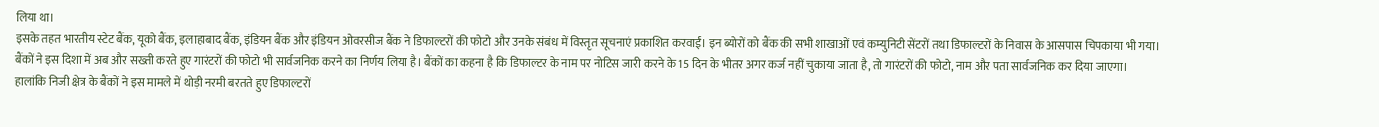लिया था।
इसके तहत भारतीय स्टेट बैंक, यूको बैंक, इलाहाबाद बैंक, इंडियन बैंक और इंडियन ओवरसीज बैंक ने डिफाल्टरों की फोटो और उनके संबंध में विस्तृत सूचनाएं प्रकाशित करवाईं। इन ब्योरों को बैंक की सभी शाखाओं एवं कम्युनिटी सेंटरों तथा डिफाल्टरों के निवास के आसपास चिपकाया भी गया।
बैंकों ने इस दिशा में अब और सख्ती करते हुए गारंटरों की फोटो भी सार्वजनिक करने का निर्णय लिया है। बैंकों का कहना है कि डिफाल्टर के नाम पर नोटिस जारी करने के 15 दिन के भीतर अगर कर्ज नहीं चुकाया जाता है, तो गारंटरों की फोटो, नाम और पता सार्वजनिक कर दिया जाएगा।
हालांकि निजी क्षेत्र के बैंकों ने इस मामले में थोड़ी नरमी बरतते हुए डिफाल्टरों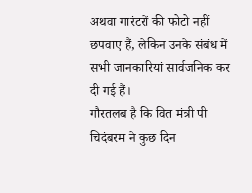अथवा गारंटरों की फोटो नहीं छपवाए हैं, लेकिन उनके संबंध में सभी जानकारियां सार्वजनिक कर दी गई हैं।
गौरतलब है कि वित मंत्री पी चिदंबरम ने कुछ दिन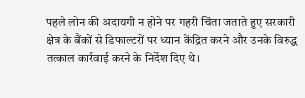पहले लोन की अदायगी न होने पर गहरी चिंता जताते हुए सरकारी क्षेत्र के बैंकों से डिफाल्टरों पर ध्यान केंद्रित करने और उनके विरुद्ध तत्काल कार्रवाई करने के निर्देश दिए थे।